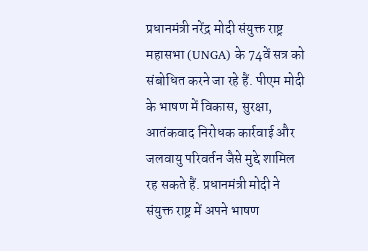प्रधानमंत्री नरेंद्र मोदी संयुक्त राष्ट्र महासभा (UNGA) के 74वें सत्र को संबोधित करने जा रहे हैं. पीएम मोदी के भाषण में विकास, सुरक्षा, आतंकवाद निरोधक कार्रवाई और जलवायु परिवर्तन जैसे मुद्दे शामिल रह सकते हैं. प्रधानमंत्री मोदी ने संयुक्त राष्ट्र में अपने भाषण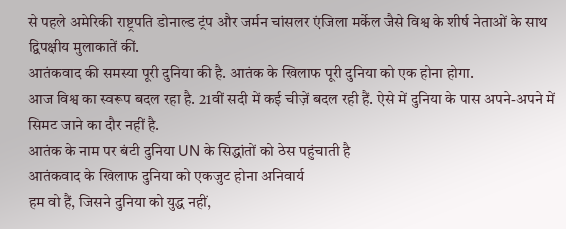से पहले अमेरिकी राष्ट्रपति डोनाल्ड ट्रंप और जर्मन चांसलर एंजिला मर्केल जैसे विश्व के शीर्ष नेताओं के साथ द्विपक्षीय मुलाकातें कीं.
आतंकवाद की समस्या पूरी दुनिया की है. आतंक के खिलाफ पूरी दुनिया को एक होना होगा.
आज विश्व का स्वरूप बदल रहा है. 21वीं सदी में कई चीज़ें बदल रही हैं. ऐसे में दुनिया के पास अपने-अपने में सिमट जाने का दौर नहीं है.
आतंक के नाम पर बंटी दुनिया UN के सिद्धांतों को ठेस पहुंचाती है
आतंकवाद के खिलाफ दुनिया को एकजुट होना अनिवार्य
हम वो हैं, जिसने दुनिया को युद्ध नहीं,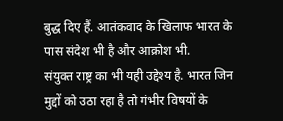बुद्ध दिए हैं. आतंकवाद के खिलाफ भारत के पास संदेश भी है और आक्रोश भी.
संयुक्त राष्ट्र का भी यही उद्देश्य है. भारत जिन मुद्दों को उठा रहा है तो गंभीर विषयों के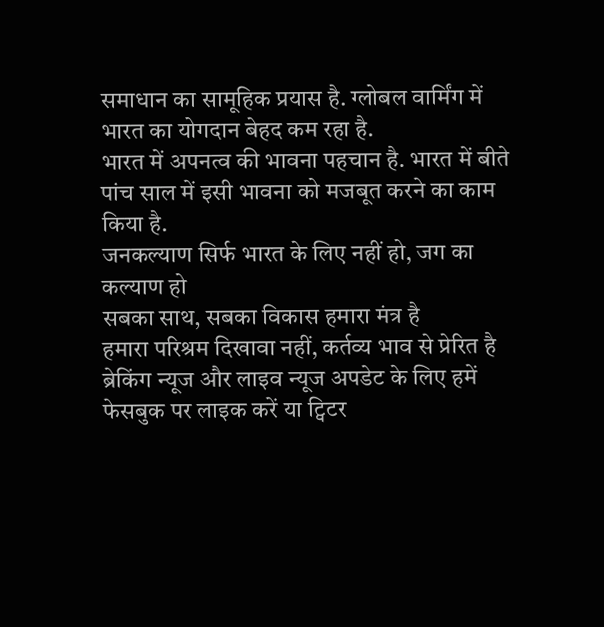समाधान का सामूहिक प्रयास है. ग्लोबल वार्मिंग में भारत का योगदान बेहद कम रहा है.
भारत में अपनत्व की भावना पहचान है. भारत में बीते पांच साल में इसी भावना को मजबूत करने का काम किया है.
जनकल्याण सिर्फ भारत के लिए नहीं हो, जग का कल्याण हो
सबका साथ, सबका विकास हमारा मंत्र है
हमारा परिश्रम दिखावा नहीं, कर्तव्य भाव से प्रेरित है
ब्रेकिंग न्यूज और लाइव न्यूज अपडेट के लिए हमें फेसबुक पर लाइक करें या ट्विटर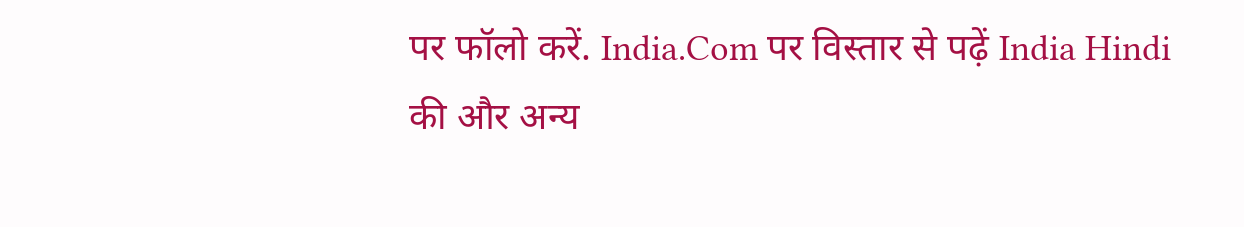पर फॉलो करें. India.Com पर विस्तार से पढ़ें India Hindi की और अन्य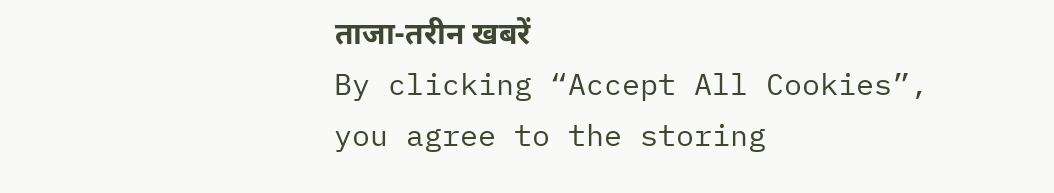ताजा-तरीन खबरें
By clicking “Accept All Cookies”, you agree to the storing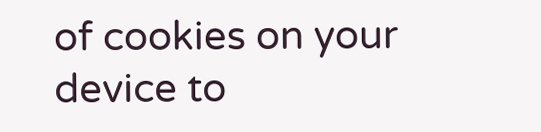of cookies on your device to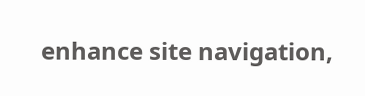enhance site navigation,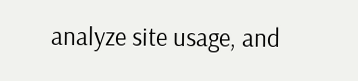analyze site usage, and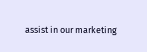assist in our marketing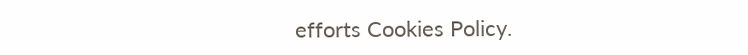efforts Cookies Policy.